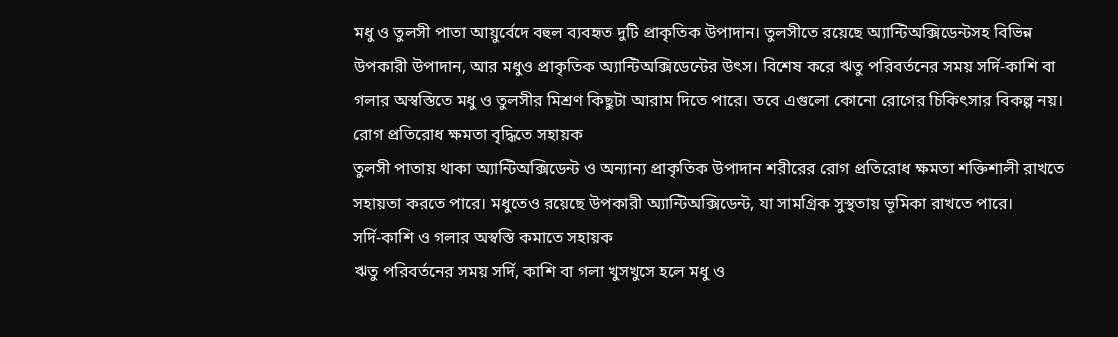মধু ও তুলসী পাতা আয়ুর্বেদে বহুল ব্যবহৃত দুটি প্রাকৃতিক উপাদান। তুলসীতে রয়েছে অ্যান্টিঅক্সিডেন্টসহ বিভিন্ন উপকারী উপাদান, আর মধুও প্রাকৃতিক অ্যান্টিঅক্সিডেন্টের উৎস। বিশেষ করে ঋতু পরিবর্তনের সময় সর্দি-কাশি বা গলার অস্বস্তিতে মধু ও তুলসীর মিশ্রণ কিছুটা আরাম দিতে পারে। তবে এগুলো কোনো রোগের চিকিৎসার বিকল্প নয়।
রোগ প্রতিরোধ ক্ষমতা বৃদ্ধিতে সহায়ক
তুলসী পাতায় থাকা অ্যান্টিঅক্সিডেন্ট ও অন্যান্য প্রাকৃতিক উপাদান শরীরের রোগ প্রতিরোধ ক্ষমতা শক্তিশালী রাখতে সহায়তা করতে পারে। মধুতেও রয়েছে উপকারী অ্যান্টিঅক্সিডেন্ট, যা সামগ্রিক সুস্থতায় ভূমিকা রাখতে পারে।
সর্দি-কাশি ও গলার অস্বস্তি কমাতে সহায়ক
ঋতু পরিবর্তনের সময় সর্দি, কাশি বা গলা খুসখুসে হলে মধু ও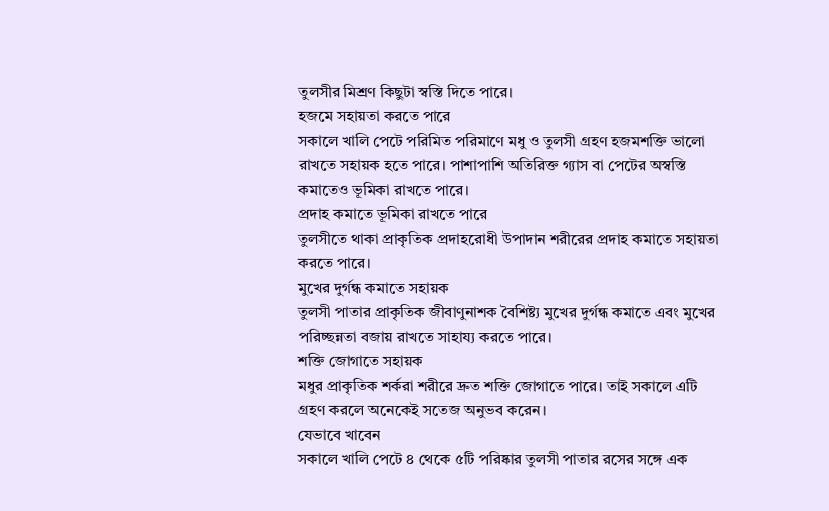তুলসীর মিশ্রণ কিছুটা স্বস্তি দিতে পারে।
হজমে সহায়তা করতে পারে
সকালে খালি পেটে পরিমিত পরিমাণে মধু ও তুলসী গ্রহণ হজমশক্তি ভালো রাখতে সহায়ক হতে পারে। পাশাপাশি অতিরিক্ত গ্যাস বা পেটের অস্বস্তি কমাতেও ভূমিকা রাখতে পারে।
প্রদাহ কমাতে ভূমিকা রাখতে পারে
তুলসীতে থাকা প্রাকৃতিক প্রদাহরোধী উপাদান শরীরের প্রদাহ কমাতে সহায়তা করতে পারে।
মুখের দুর্গন্ধ কমাতে সহায়ক
তুলসী পাতার প্রাকৃতিক জীবাণুনাশক বৈশিষ্ট্য মুখের দুর্গন্ধ কমাতে এবং মুখের পরিচ্ছন্নতা বজায় রাখতে সাহায্য করতে পারে।
শক্তি জোগাতে সহায়ক
মধুর প্রাকৃতিক শর্করা শরীরে দ্রুত শক্তি জোগাতে পারে। তাই সকালে এটি গ্রহণ করলে অনেকেই সতেজ অনুভব করেন।
যেভাবে খাবেন
সকালে খালি পেটে ৪ থেকে ৫টি পরিষ্কার তুলসী পাতার রসের সঙ্গে এক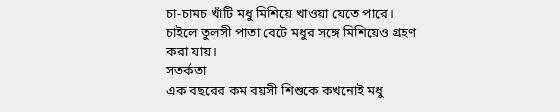চা-চামচ খাঁটি মধু মিশিয়ে খাওয়া যেতে পারে। চাইলে তুলসী পাতা বেটে মধুর সঙ্গে মিশিয়েও গ্রহণ করা যায়।
সতর্কতা
এক বছরের কম বয়সী শিশুকে কখনোই মধু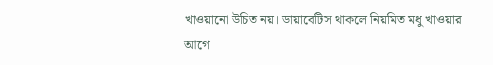খাওয়ানো উচিত নয়। ডায়াবেটিস থাকলে নিয়মিত মধু খাওয়ার আগে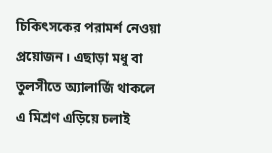চিকিৎসকের পরামর্শ নেওয়া প্রয়োজন। এছাড়া মধু বা তুলসীতে অ্যালার্জি থাকলে এ মিশ্রণ এড়িয়ে চলাই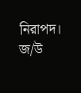নিরাপদ।
জ/উ